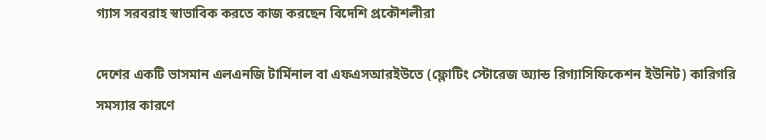গ্যাস সরবরাহ স্বাভাবিক করতে কাজ করছেন বিদেশি প্রকৌশলীরা

দেশের একটি ভাসমান এলএনজি টার্মিনাল বা এফএসআরইউতে (ফ্লোটিং স্টোরেজ অ্যান্ড রিগ্যাসিফিকেশন ইউনিট) কারিগরি সমস্যার কারণে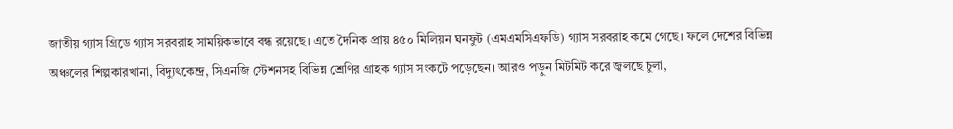জাতীয় গ্যাস গ্রিডে গ্যাস সরবরাহ সাময়িকভাবে বন্ধ রয়েছে। এতে দৈনিক প্রায় ৪৫০ মিলিয়ন ঘনফুট (এমএমসিএফডি) গ্যাস সরবরাহ কমে গেছে। ফলে দেশের বিভিন্ন অঞ্চলের শিল্পকারখানা, বিদ্যুৎকেন্দ্র, সিএনজি স্টেশনসহ বিভিন্ন শ্রেণির গ্রাহক গ্যাস সংকটে পড়েছেন। আরও পড়ুন মিটমিট করে জ্বলছে চুলা,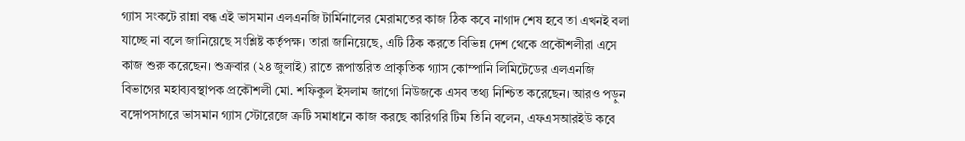গ্যাস সংকটে রান্না বন্ধ এই ভাসমান এলএনজি টার্মিনালের মেরামতের কাজ ঠিক কবে নাগাদ শেষ হবে তা এখনই বলা যাচ্ছে না বলে জানিয়েছে সংশ্লিষ্ট কর্তৃপক্ষ। তারা জানিয়েছে, এটি ঠিক করতে বিভিন্ন দেশ থেকে প্রকৌশলীরা এসে কাজ শুরু করেছেন। শুক্রবার (২৪ জুলাই) রাতে রূপান্তরিত প্রাকৃতিক গ্যাস কোম্পানি লিমিটেডের এলএনজি বিভাগের মহাব্যবস্থাপক প্রকৌশলী মো. শফিকুল ইসলাম জাগো নিউজকে এসব তথ্য নিশ্চিত করেছেন। আরও পড়ুন বঙ্গোপসাগরে ভাসমান গ্যাস স্টোরেজে ত্রুটি সমাধানে কাজ করছে কারিগরি টিম তিনি বলেন, এফএসআরইউ কবে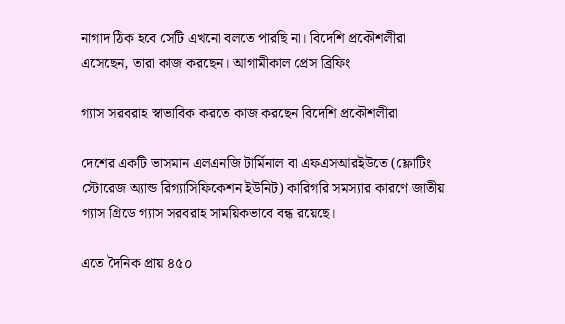নাগাদ ঠিক হবে সেটি এখনো বলতে পারছি না। বিদেশি প্রকৌশলীরা এসেছেন, তারা কাজ করছেন। আগামীকাল প্রেস ব্রিফিং

গ্যাস সরবরাহ স্বাভাবিক করতে কাজ করছেন বিদেশি প্রকৌশলীরা

দেশের একটি ভাসমান এলএনজি টার্মিনাল বা এফএসআরইউতে (ফ্লোটিং স্টোরেজ অ্যান্ড রিগ্যাসিফিকেশন ইউনিট) কারিগরি সমস্যার কারণে জাতীয় গ্যাস গ্রিডে গ্যাস সরবরাহ সাময়িকভাবে বন্ধ রয়েছে।

এতে দৈনিক প্রায় ৪৫০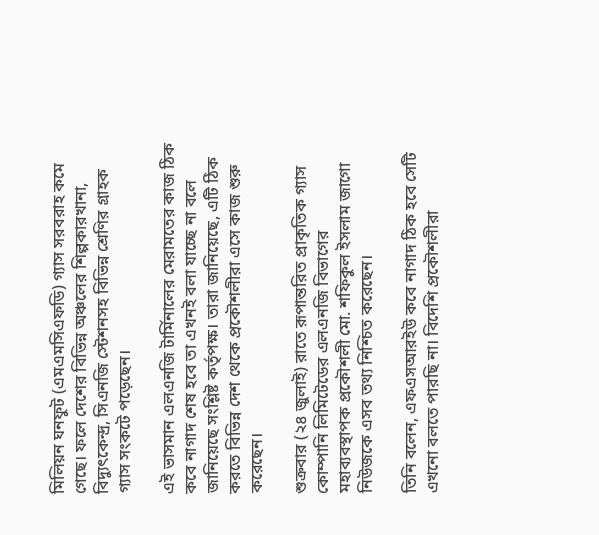মিলিয়ন ঘনফুট (এমএমসিএফডি) গ্যাস সরবরাহ কমে গেছে। ফলে দেশের বিভিন্ন অঞ্চলের শিল্পকারখানা, বিদ্যুৎকেন্দ্র, সিএনজি স্টেশনসহ বিভিন্ন শ্রেণির গ্রাহক গ্যাস সংকটে পড়েছেন।

এই ভাসমান এলএনজি টার্মিনালের মেরামতের কাজ ঠিক কবে নাগাদ শেষ হবে তা এখনই বলা যাচ্ছে না বলে জানিয়েছে সংশ্লিষ্ট কর্তৃপক্ষ। তারা জানিয়েছে, এটি ঠিক করতে বিভিন্ন দেশ থেকে প্রকৌশলীরা এসে কাজ শুরু করেছেন।

শুক্রবার (২৪ জুলাই) রাতে রূপান্তরিত প্রাকৃতিক গ্যাস কোম্পানি লিমিটেডের এলএনজি বিভাগের মহাব্যবস্থাপক প্রকৌশলী মো. শফিকুল ইসলাম জাগো নিউজকে এসব তথ্য নিশ্চিত করেছেন।

তিনি বলেন, এফএসআরইউ কবে নাগাদ ঠিক হবে সেটি এখনো বলতে পারছি না। বিদেশি প্রকৌশলীরা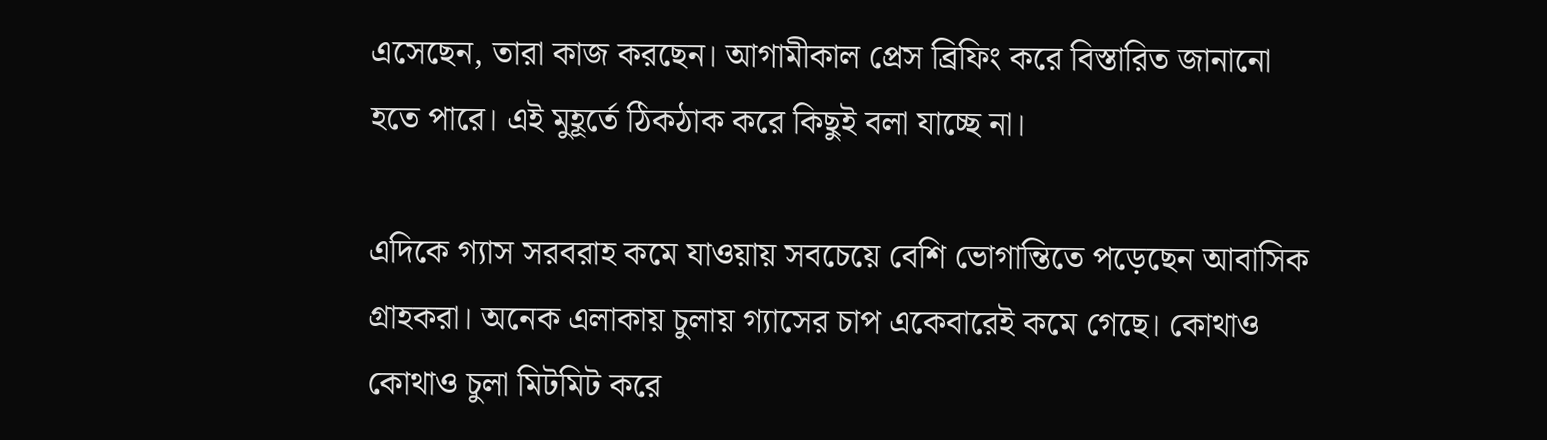এসেছেন, তারা কাজ করছেন। আগামীকাল প্রেস ব্রিফিং করে বিস্তারিত জানানো হতে পারে। এই মুহূর্তে ঠিকঠাক করে কিছুই বলা যাচ্ছে না।

এদিকে গ্যাস সরবরাহ কমে যাওয়ায় সবচেয়ে বেশি ভোগান্তিতে পড়েছেন আবাসিক গ্রাহকরা। অনেক এলাকায় চুলায় গ্যাসের চাপ একেবারেই কমে গেছে। কোথাও কোথাও চুলা মিটমিট করে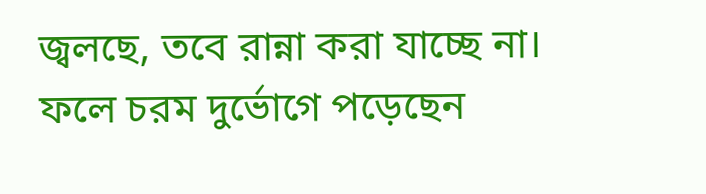জ্বলছে, তবে রান্না করা যাচ্ছে না। ফলে চরম দুর্ভোগে পড়েছেন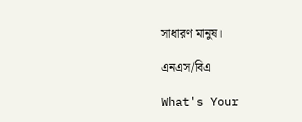সাধারণ মানুষ।

এনএস/বিএ

What's Your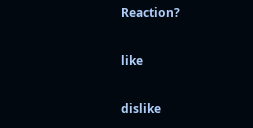Reaction?

like

dislike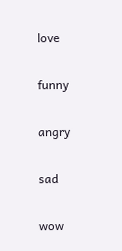love

funny

angry

sad

wow